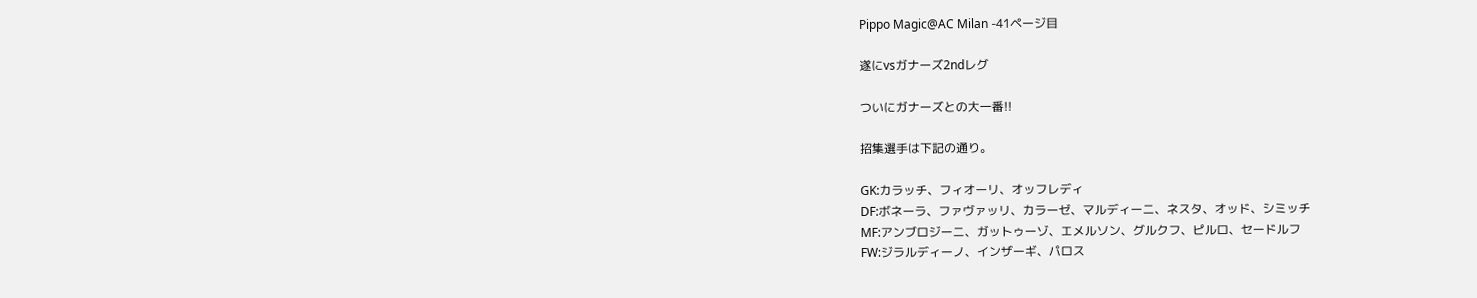Pippo Magic@AC Milan -41ページ目

遂にvsガナーズ2ndレグ

ついにガナーズとの大一番!!

招集選手は下記の通り。

GK:カラッチ、フィオーリ、オッフレディ
DF:ボネーラ、ファヴァッリ、カラーゼ、マルディーニ、ネスタ、オッド、シミッチ
MF:アンブロジーニ、ガットゥーゾ、エメルソン、グルクフ、ピルロ、セードルフ
FW:ジラルディーノ、インザーギ、パロス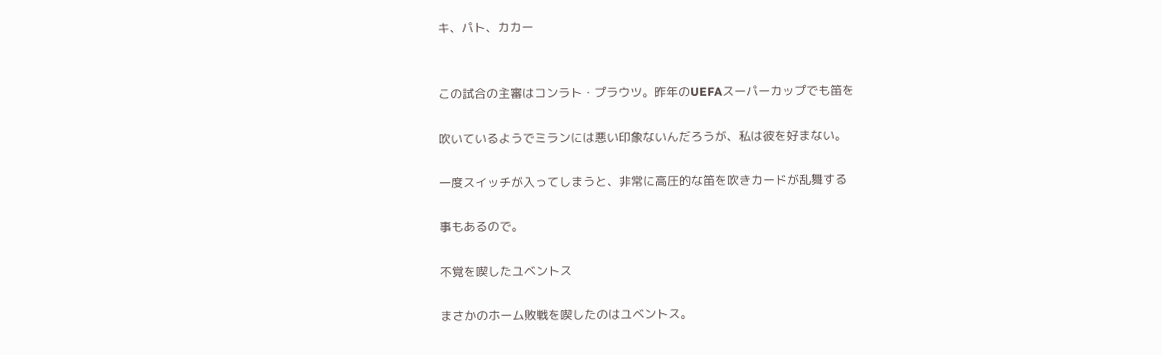キ、パト、カカー


この試合の主審はコンラト・プラウツ。昨年のUEFAスーパーカップでも笛を

吹いているようでミランには悪い印象ないんだろうが、私は彼を好まない。

一度スイッチが入ってしまうと、非常に高圧的な笛を吹きカードが乱舞する

事もあるので。

不覚を喫したユベントス

まさかのホーム敗戦を喫したのはユベントス。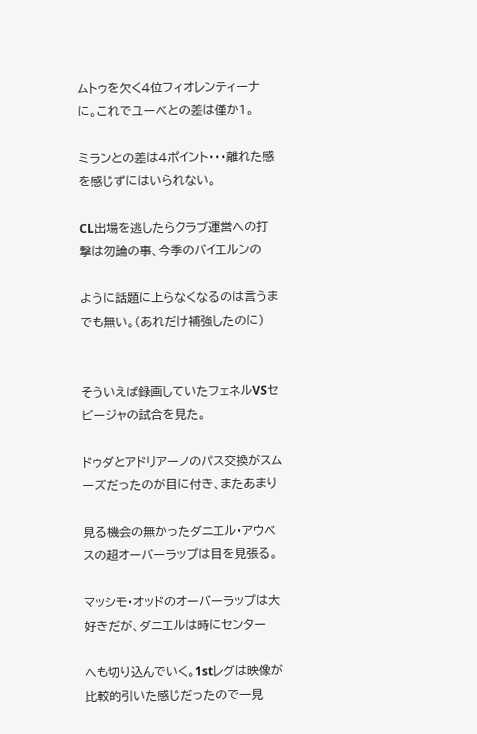ムトゥを欠く4位フィオレンティーナに。これでユーベとの差は僅か1。

ミランとの差は4ポイント・・・離れた感を感じずにはいられない。

CL出場を逃したらクラブ運営への打撃は勿論の事、今季のバイエルンの

ように話題に上らなくなるのは言うまでも無い。(あれだけ補強したのに)


そういえば録画していたフェネルVSセビージャの試合を見た。

ドゥダとアドリアーノのパス交換がスムーズだったのが目に付き、またあまり

見る機会の無かったダニエル・アウベスの超オーバーラップは目を見張る。

マッシモ・オッドのオーバーラップは大好きだが、ダニエルは時にセンター

へも切り込んでいく。1stレグは映像が比較的引いた感じだったので一見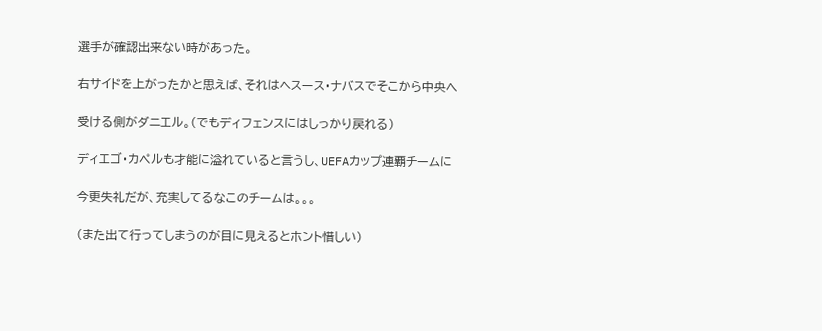選手が確認出来ない時があった。

右サイドを上がったかと思えば、それはヘスース・ナバスでそこから中央へ

受ける側がダニエル。(でもディフェンスにはしっかり戻れる)

ディエゴ・カペルも才能に溢れていると言うし、UEFAカップ連覇チームに

今更失礼だが、充実してるなこのチームは。。。

(また出て行ってしまうのが目に見えるとホント惜しい)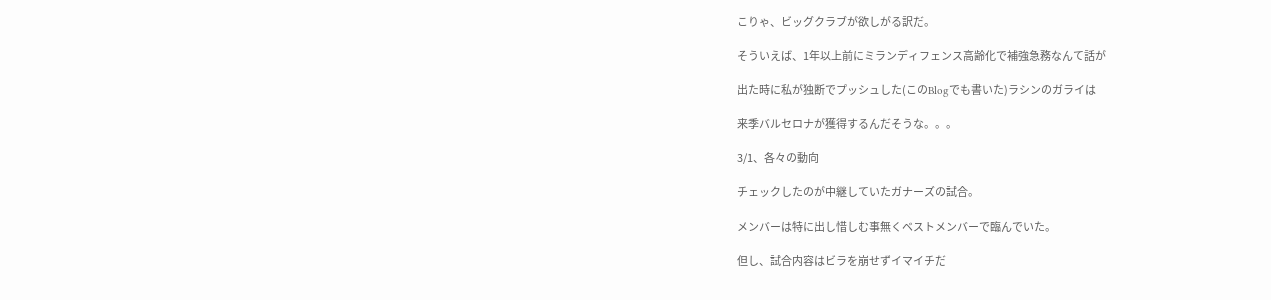こりゃ、ビッグクラブが欲しがる訳だ。

そういえば、1年以上前にミランディフェンス高齢化で補強急務なんて話が

出た時に私が独断でプッシュした(このBlogでも書いた)ラシンのガライは

来季バルセロナが獲得するんだそうな。。。

3/1、各々の動向

チェックしたのが中継していたガナーズの試合。

メンバーは特に出し惜しむ事無くベストメンバーで臨んでいた。

但し、試合内容はビラを崩せずイマイチだ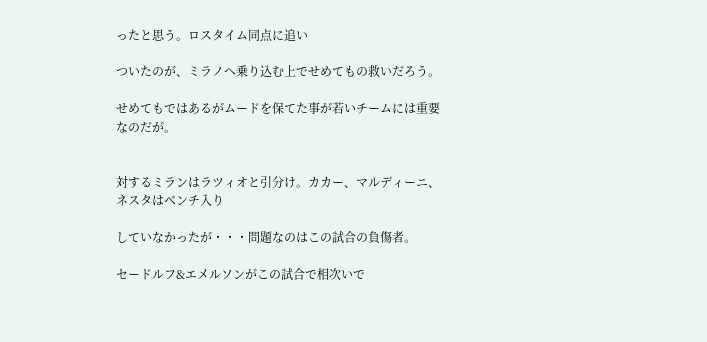ったと思う。ロスタイム同点に追い

ついたのが、ミラノへ乗り込む上でせめてもの救いだろう。

せめてもではあるがムードを保てた事が若いチームには重要なのだが。


対するミランはラツィオと引分け。カカー、マルディーニ、ネスタはベンチ入り

していなかったが・・・問題なのはこの試合の負傷者。

セードルフ&エメルソンがこの試合で相次いで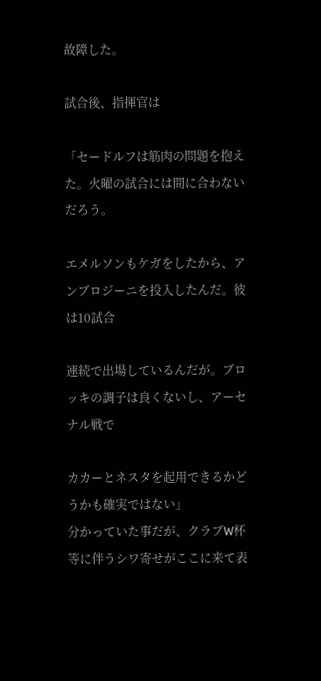故障した。

試合後、指揮官は

「セードルフは筋肉の問題を抱えた。火曜の試合には間に合わないだろう。

エメルソンもケガをしたから、アンブロジーニを投入したんだ。彼は10試合

連続で出場しているんだが。ブロッキの調子は良くないし、アーセナル戦で

カカーとネスタを起用できるかどうかも確実ではない」
分かっていた事だが、クラブW杯等に伴うシワ寄せがここに来て表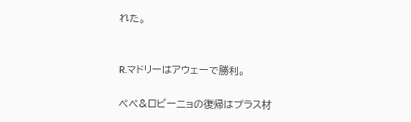れた。


R.マドリーはアウェーで勝利。

ペペ&ロビーニョの復帰はプラス材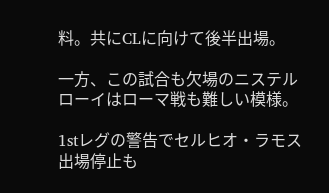料。共にCLに向けて後半出場。

一方、この試合も欠場のニステルローイはローマ戦も難しい模様。

1stレグの警告でセルヒオ・ラモス出場停止も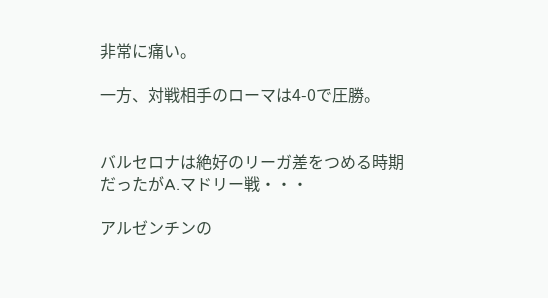非常に痛い。

一方、対戦相手のローマは4-0で圧勝。


バルセロナは絶好のリーガ差をつめる時期だったがA.マドリー戦・・・

アルゼンチンの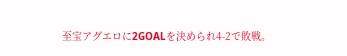至宝アグエロに2GOALを決められ4-2で敗戦。